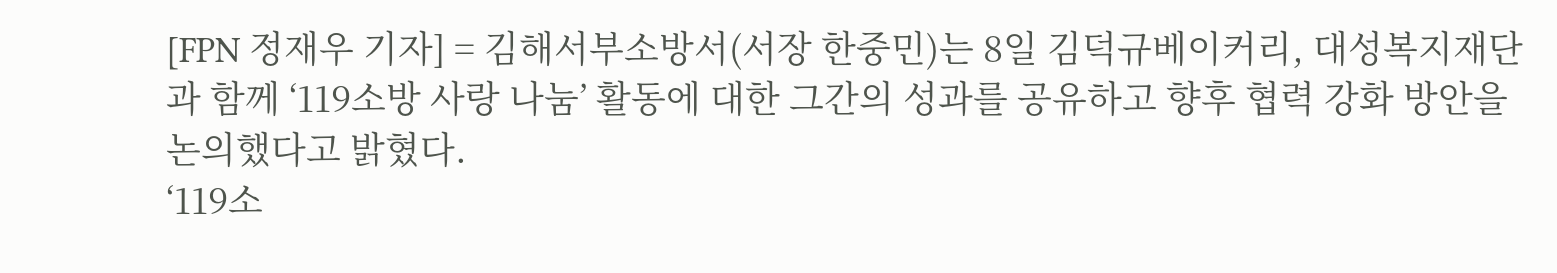[FPN 정재우 기자] = 김해서부소방서(서장 한중민)는 8일 김덕규베이커리, 대성복지재단과 함께 ‘119소방 사랑 나눔’ 활동에 대한 그간의 성과를 공유하고 향후 협력 강화 방안을 논의했다고 밝혔다.
‘119소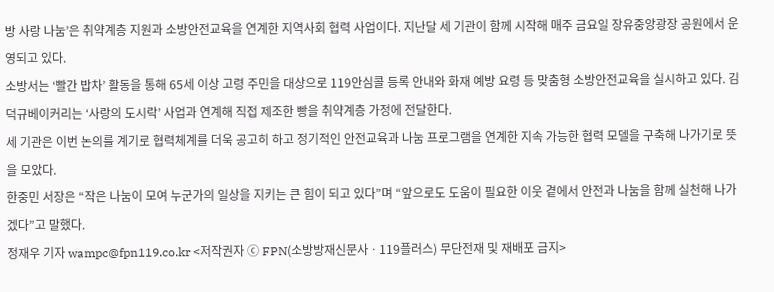방 사랑 나눔’은 취약계층 지원과 소방안전교육을 연계한 지역사회 협력 사업이다. 지난달 세 기관이 함께 시작해 매주 금요일 장유중앙광장 공원에서 운영되고 있다.
소방서는 ‘빨간 밥차’ 활동을 통해 65세 이상 고령 주민을 대상으로 119안심콜 등록 안내와 화재 예방 요령 등 맞춤형 소방안전교육을 실시하고 있다. 김덕규베이커리는 ‘사랑의 도시락’ 사업과 연계해 직접 제조한 빵을 취약계층 가정에 전달한다.
세 기관은 이번 논의를 계기로 협력체계를 더욱 공고히 하고 정기적인 안전교육과 나눔 프로그램을 연계한 지속 가능한 협력 모델을 구축해 나가기로 뜻을 모았다.
한중민 서장은 “작은 나눔이 모여 누군가의 일상을 지키는 큰 힘이 되고 있다”며 “앞으로도 도움이 필요한 이웃 곁에서 안전과 나눔을 함께 실천해 나가겠다”고 말했다.
정재우 기자 wampc@fpn119.co.kr <저작권자 ⓒ FPN(소방방재신문사ㆍ119플러스) 무단전재 및 재배포 금지>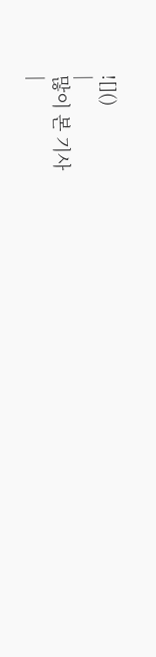![]()
|
많이 본 기사
|